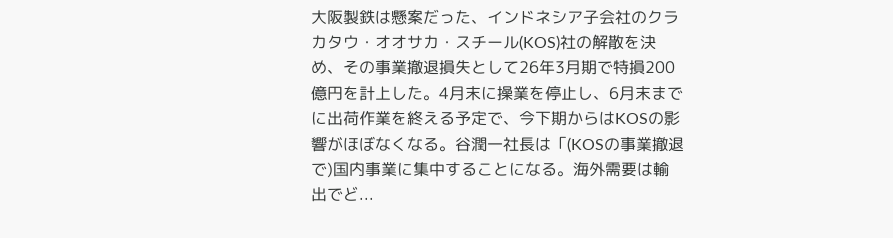大阪製鉄は懸案だった、インドネシア子会社のクラカタウ・オオサカ・スチール(KOS)社の解散を決め、その事業撤退損失として26年3月期で特損200億円を計上した。4月末に操業を停止し、6月末までに出荷作業を終える予定で、今下期からはKOSの影響がほぼなくなる。谷潤一社長は「(KOSの事業撤退で)国内事業に集中することになる。海外需要は輸出でど...